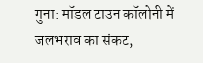गुना: मॉडल टाउन कॉलोनी में जलभराव का संकट,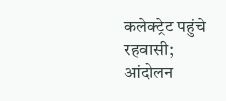कलेक्ट्रेट पहुंचे रहवासी; आंदोलन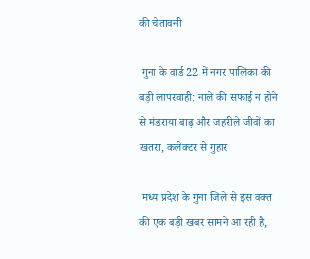की चेतावनी

 गुना के वार्ड 22 में नगर पालिका की बड़ी लापरवाही: नाले की सफाई न होने से मंडराया बाढ़ और जहरीले जीवों का खतरा, कलेक्टर से गुहार

 मध्य प्रदेश के गुना जिले से इस वक्त की एक बड़ी खबर सामने आ रही है,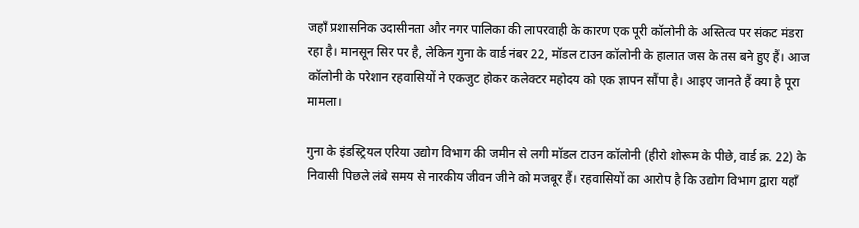जहाँ प्रशासनिक उदासीनता और नगर पालिका की लापरवाही के कारण एक पूरी कॉलोनी के अस्तित्व पर संकट मंडरा रहा है। मानसून सिर पर है, लेकिन गुना के वार्ड नंबर 22, मॉडल टाउन कॉलोनी के हालात जस के तस बने हुए हैं। आज कॉलोनी के परेशान रहवासियों ने एकजुट होकर कलेक्टर महोदय को एक ज्ञापन सौंपा है। आइए जानते हैं क्या है पूरा मामला।

गुना के इंडस्ट्रियल एरिया उद्योग विभाग की जमीन से लगी मॉडल टाउन कॉलोनी (हीरो शोरूम के पीछे, वार्ड क्र. 22) के निवासी पिछले लंबे समय से नारकीय जीवन जीने को मजबूर हैं। रहवासियों का आरोप है कि उद्योग विभाग द्वारा यहाँ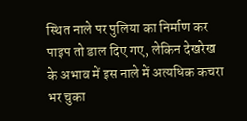स्थित नाले पर पुलिया का निर्माण कर पाइप तो डाल दिए गए, लेकिन देखरेख के अभाव में इस नाले में अत्यधिक कचरा भर चुका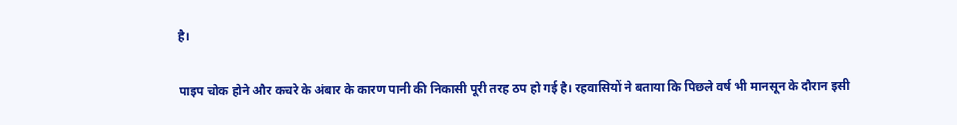है।

पाइप चोक होने और कचरे के अंबार के कारण पानी की निकासी पूरी तरह ठप हो गई है। रहवासियों ने बताया कि पिछले वर्ष भी मानसून के दौरान इसी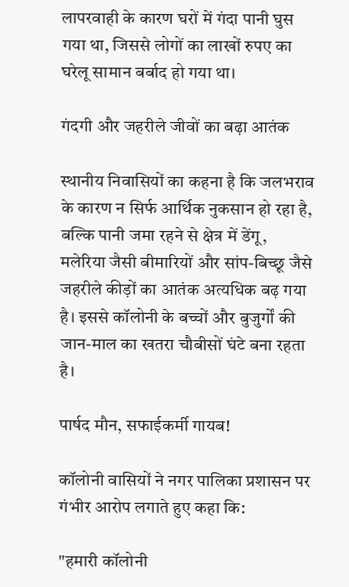लापरवाही के कारण घरों में गंदा पानी घुस गया था, जिससे लोगों का लाखों रुपए का घरेलू सामान बर्बाद हो गया था।

गंदगी और जहरीले जीवों का बढ़ा आतंक

स्थानीय निवासियों का कहना है कि जलभराव के कारण न सिर्फ आर्थिक नुकसान हो रहा है, बल्कि पानी जमा रहने से क्षेत्र में डेंगू, मलेरिया जैसी बीमारियों और सांप-बिच्छू जैसे जहरीले कीड़ों का आतंक अत्यधिक बढ़ गया है। इससे कॉलोनी के बच्चों और बुजुर्गों की जान-माल का खतरा चौबीसों घंटे बना रहता है।

पार्षद मौन, सफाईकर्मी गायब!

कॉलोनी वासियों ने नगर पालिका प्रशासन पर गंभीर आरोप लगाते हुए कहा कि:

"हमारी कॉलोनी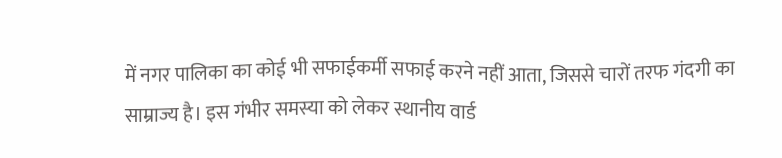में नगर पालिका का कोई भी सफाईकर्मी सफाई करने नहीं आता, जिससे चारों तरफ गंदगी का साम्राज्य है। इस गंभीर समस्या को लेकर स्थानीय वार्ड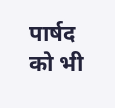पार्षद को भी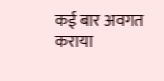कई बार अवगत कराया